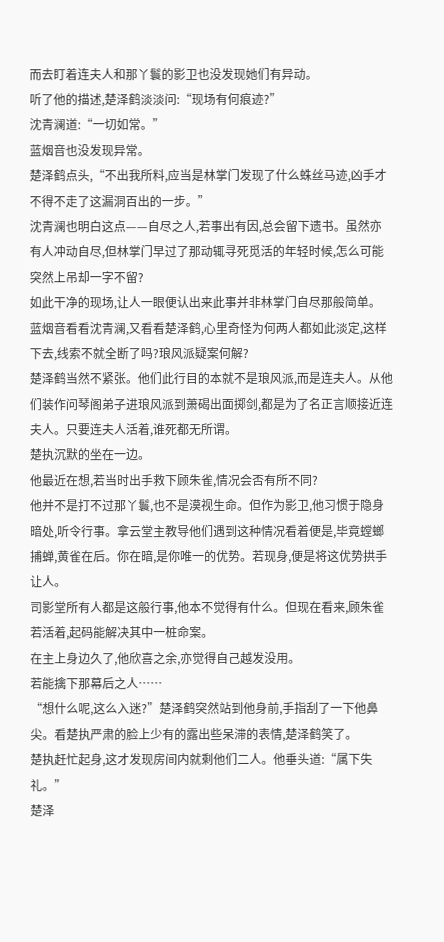而去盯着连夫人和那丫鬟的影卫也没发现她们有异动。
听了他的描述,楚泽鹤淡淡问:“现场有何痕迹?”
沈青澜道:“一切如常。”
蓝烟音也没发现异常。
楚泽鹤点头,“不出我所料,应当是林掌门发现了什么蛛丝马迹,凶手才不得不走了这漏洞百出的一步。”
沈青澜也明白这点——自尽之人,若事出有因,总会留下遗书。虽然亦有人冲动自尽,但林掌门早过了那动辄寻死觅活的年轻时候,怎么可能突然上吊却一字不留?
如此干净的现场,让人一眼便认出来此事并非林掌门自尽那般简单。
蓝烟音看看沈青澜,又看看楚泽鹤,心里奇怪为何两人都如此淡定,这样下去,线索不就全断了吗?琅风派疑案何解?
楚泽鹤当然不紧张。他们此行目的本就不是琅风派,而是连夫人。从他们装作问琴阁弟子进琅风派到萧碣出面掷剑,都是为了名正言顺接近连夫人。只要连夫人活着,谁死都无所谓。
楚执沉默的坐在一边。
他最近在想,若当时出手救下顾朱雀,情况会否有所不同?
他并不是打不过那丫鬟,也不是漠视生命。但作为影卫,他习惯于隐身暗处,听令行事。拿云堂主教导他们遇到这种情况看着便是,毕竟螳螂捕蝉,黄雀在后。你在暗,是你唯一的优势。若现身,便是将这优势拱手让人。
司影堂所有人都是这般行事,他本不觉得有什么。但现在看来,顾朱雀若活着,起码能解决其中一桩命案。
在主上身边久了,他欣喜之余,亦觉得自己越发没用。
若能擒下那幕后之人……
“想什么呢,这么入迷?”楚泽鹤突然站到他身前,手指刮了一下他鼻尖。看楚执严肃的脸上少有的露出些呆滞的表情,楚泽鹤笑了。
楚执赶忙起身,这才发现房间内就剩他们二人。他垂头道:“属下失礼。”
楚泽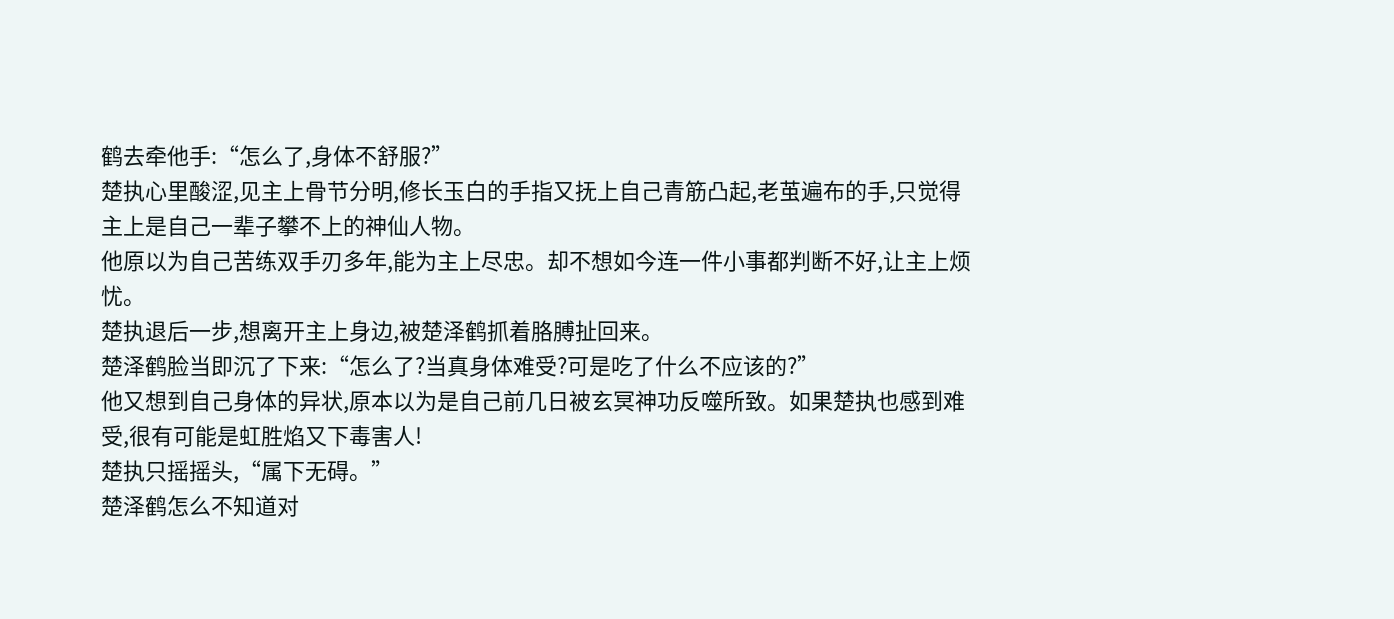鹤去牵他手:“怎么了,身体不舒服?”
楚执心里酸涩,见主上骨节分明,修长玉白的手指又抚上自己青筋凸起,老茧遍布的手,只觉得主上是自己一辈子攀不上的神仙人物。
他原以为自己苦练双手刃多年,能为主上尽忠。却不想如今连一件小事都判断不好,让主上烦忧。
楚执退后一步,想离开主上身边,被楚泽鹤抓着胳膊扯回来。
楚泽鹤脸当即沉了下来:“怎么了?当真身体难受?可是吃了什么不应该的?”
他又想到自己身体的异状,原本以为是自己前几日被玄冥神功反噬所致。如果楚执也感到难受,很有可能是虹胜焰又下毒害人!
楚执只摇摇头,“属下无碍。”
楚泽鹤怎么不知道对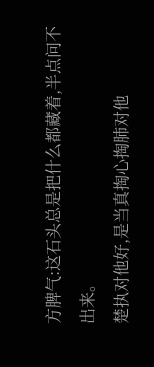方脾气:这石头总是把什么都藏着,半点问不出来。
楚执对他好,是当真掏心掏肺对他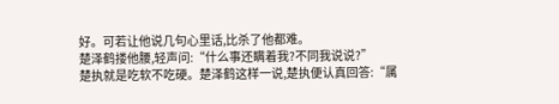好。可若让他说几句心里话,比杀了他都难。
楚泽鹤搂他腰,轻声问:“什么事还瞒着我?不同我说说?”
楚执就是吃软不吃硬。楚泽鹤这样一说,楚执便认真回答:“属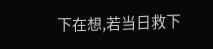下在想,若当日救下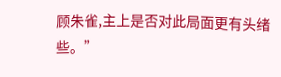顾朱雀,主上是否对此局面更有头绪些。”